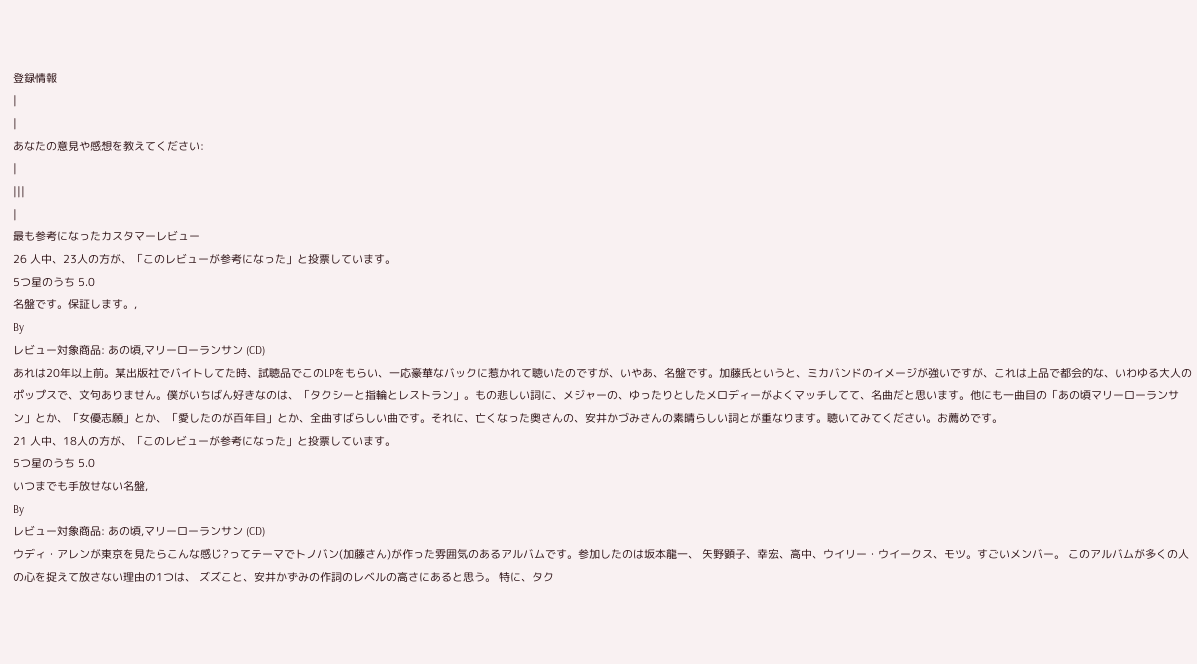登録情報
|
|
あなたの意見や感想を教えてください:
|
|||
|
最も参考になったカスタマーレビュー
26 人中、23人の方が、「このレビューが参考になった」と投票しています。
5つ星のうち 5.0
名盤です。保証します。,
By
レビュー対象商品: あの頃,マリーローランサン (CD)
あれは20年以上前。某出版社でバイトしてた時、試聴品でこのLPをもらい、一応豪華なバックに惹かれて聴いたのですが、いやあ、名盤です。加藤氏というと、ミカバンドのイメージが強いですが、これは上品で都会的な、いわゆる大人のポップスで、文句ありません。僕がいちばん好きなのは、「タクシーと指輪とレストラン」。もの悲しい詞に、メジャーの、ゆったりとしたメロディーがよくマッチしてて、名曲だと思います。他にも一曲目の「あの頃マリーローランサン」とか、「女優志願」とか、「愛したのが百年目」とか、全曲すばらしい曲です。それに、亡くなった奥さんの、安井かづみさんの素晴らしい詞とが重なります。聴いてみてください。お薦めです。
21 人中、18人の方が、「このレビューが参考になった」と投票しています。
5つ星のうち 5.0
いつまでも手放せない名盤,
By
レビュー対象商品: あの頃,マリーローランサン (CD)
ウディ・アレンが東京を見たらこんな感じ?ってテーマでトノバン(加藤さん)が作った雰囲気のあるアルバムです。参加したのは坂本龍一、 矢野顕子、幸宏、高中、ウイリー・ウイークス、モツ。すごいメンバー。 このアルバムが多くの人の心を捉えて放さない理由の1つは、 ズズこと、安井かずみの作詞のレベルの高さにあると思う。 特に、タク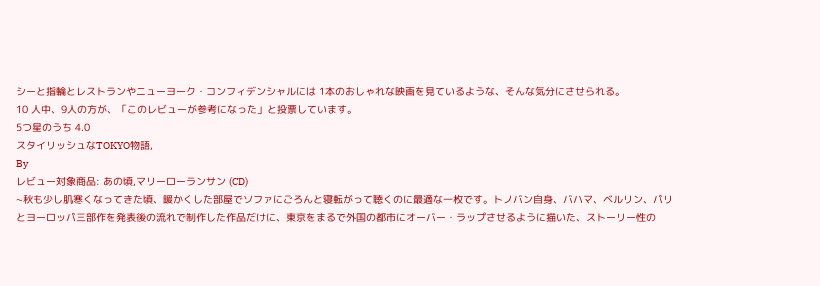シーと指輪とレストランやニューヨーク・コンフィデンシャルには 1本のおしゃれな映画を見ているような、そんな気分にさせられる。
10 人中、9人の方が、「このレビューが参考になった」と投票しています。
5つ星のうち 4.0
スタイリッシュなTOKYO物語,
By
レビュー対象商品: あの頃,マリーローランサン (CD)
~秋も少し肌寒くなってきた頃、暖かくした部屋でソファにごろんと寝転がって聴くのに最適な一枚です。トノバン自身、バハマ、ベルリン、パリとヨーロッパ三部作を発表後の流れで制作した作品だけに、東京をまるで外国の都市にオーバー・ラップさせるように描いた、ストーリー性の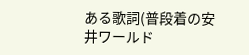ある歌詞(普段着の安井ワールド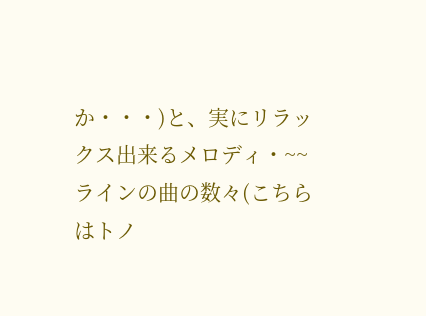か・・・)と、実にリラックス出来るメロディ・~~ラインの曲の数々(こちらはトノ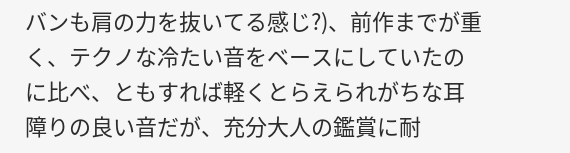バンも肩の力を抜いてる感じ?)、前作までが重く、テクノな冷たい音をベースにしていたのに比べ、ともすれば軽くとらえられがちな耳障りの良い音だが、充分大人の鑑賞に耐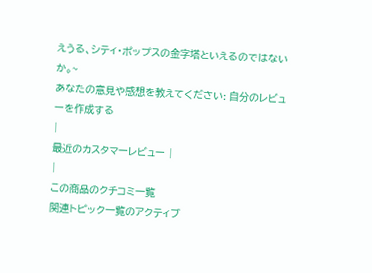えうる、シティ・ポップスの金字塔といえるのではないか。~
あなたの意見や感想を教えてください: 自分のレビューを作成する
|
最近のカスタマーレビュー |
|
この商品のクチコミ一覧
関連トピック一覧のアクティブ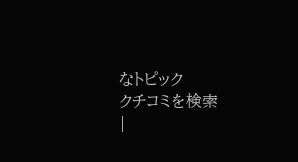なトピック
クチコミを検索
|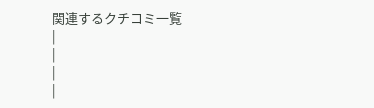関連するクチコミ一覧
|
|
|
|